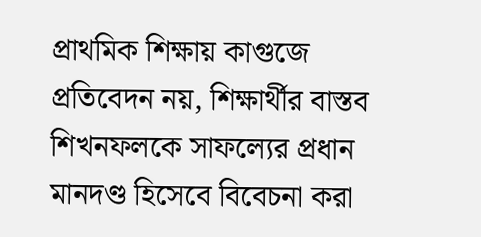প্রাথমিক শিক্ষায় কাগুজে প্রতিবেদন নয়, শিক্ষার্থীর বাস্তব শিখনফলকে সাফল্যের প্রধান মানদণ্ড হিসেবে বিবেচনা করা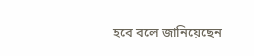হবে বলে জানিয়েছেন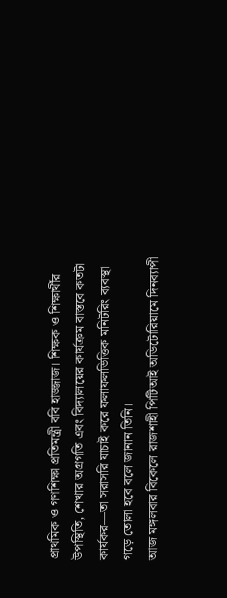প্রাথমিক ও গণশিক্ষা প্রতিমন্ত্রী ববি হাজ্জাজ। শিক্ষক ও শিক্ষার্থীর উপস্থিতি, শেখার অগ্রগতি এবং বিদ্যালয়ের কার্যক্রম বাস্তবে কতটা কার্যকর—তা সরাসরি যাচাই করে ফলাফলভিত্তিক মনিটরিং ব্যবস্থা গড়ে তোলা হবে বলে জানান তিনি।
আজ মঙ্গলবার বিকেলে রাজশাহী পিটিআই অডিটোরিয়ামে দিনব্যাপী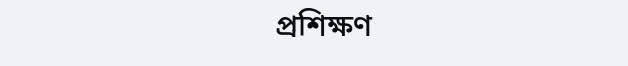প্রশিক্ষণ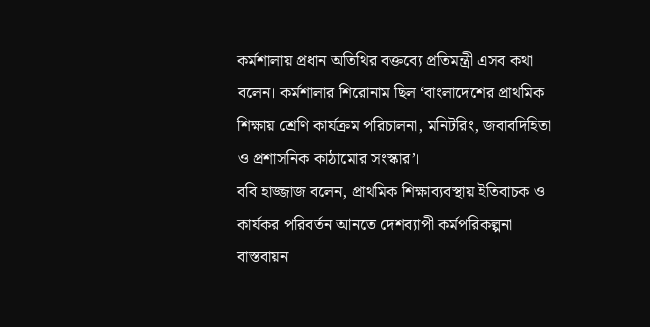কর্মশালায় প্রধান অতিথির বক্তব্যে প্রতিমন্ত্রী এসব কথা বলেন। কর্মশালার শিরোনাম ছিল ‘বাংলাদেশের প্রাথমিক শিক্ষায় শ্রেণি কার্যক্রম পরিচালনা, মনিটরিং, জবাবদিহিতা ও প্রশাসনিক কাঠামোর সংস্কার’।
ববি হাজ্জাজ বলেন, প্রাথমিক শিক্ষাব্যবস্থায় ইতিবাচক ও কার্যকর পরিবর্তন আনতে দেশব্যাপী কর্মপরিকল্পনা বাস্তবায়ন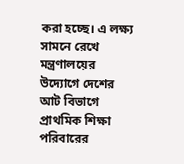করা হচ্ছে। এ লক্ষ্য সামনে রেখে মন্ত্রণালয়ের উদ্যোগে দেশের আট বিভাগে প্রাথমিক শিক্ষা পরিবারের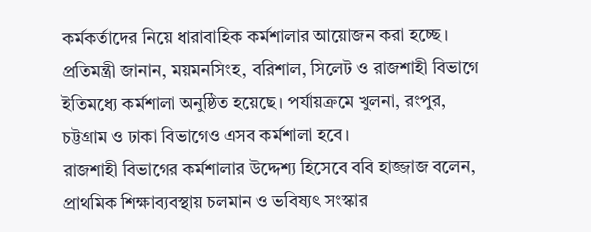কর্মকর্তাদের নিয়ে ধারাবাহিক কর্মশালার আয়োজন করা হচ্ছে।
প্রতিমন্ত্রী জানান, ময়মনসিংহ, বরিশাল, সিলেট ও রাজশাহী বিভাগে ইতিমধ্যে কর্মশালা অনুষ্ঠিত হয়েছে। পর্যায়ক্রমে খুলনা, রংপুর, চট্টগ্রাম ও ঢাকা বিভাগেও এসব কর্মশালা হবে।
রাজশাহী বিভাগের কর্মশালার উদ্দেশ্য হিসেবে ববি হাজ্জাজ বলেন, প্রাথমিক শিক্ষাব্যবস্থায় চলমান ও ভবিষ্যৎ সংস্কার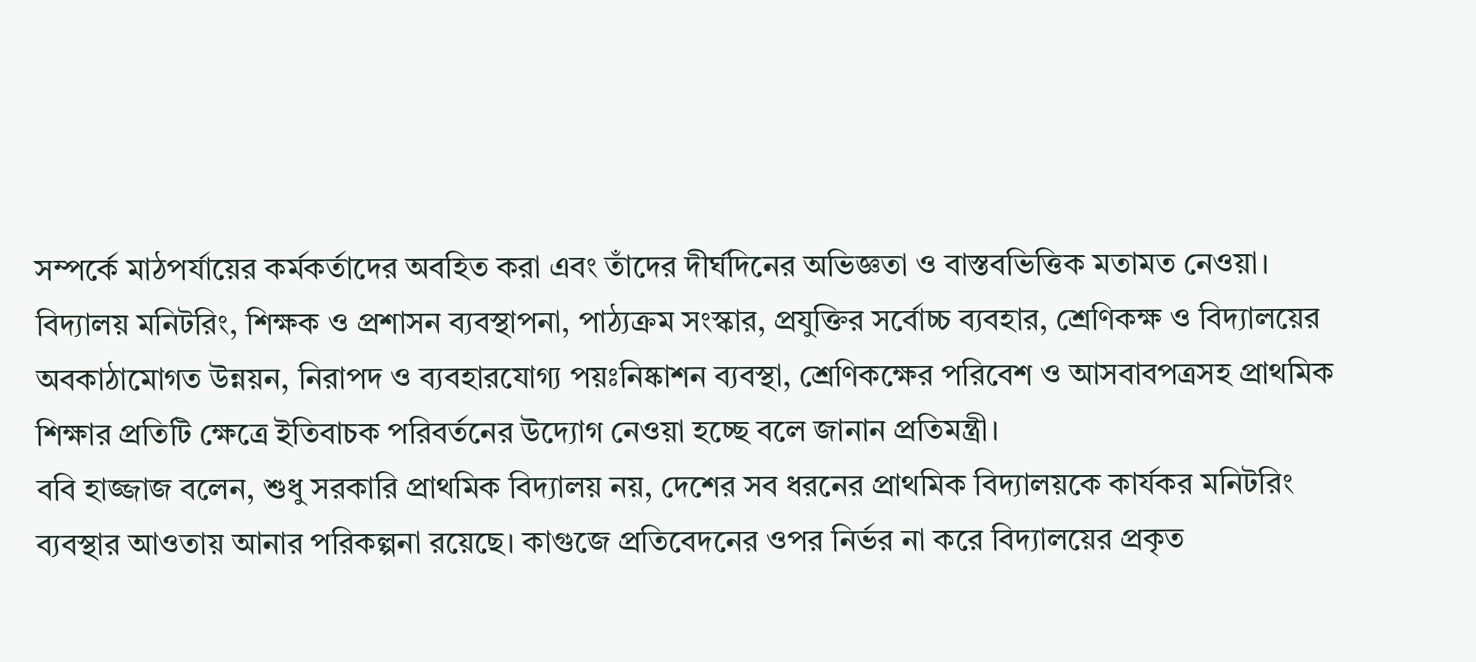সম্পর্কে মাঠপর্যায়ের কর্মকর্তাদের অবহিত করা এবং তাঁদের দীর্ঘদিনের অভিজ্ঞতা ও বাস্তবভিত্তিক মতামত নেওয়া।
বিদ্যালয় মনিটরিং, শিক্ষক ও প্রশাসন ব্যবস্থাপনা, পাঠ্যক্রম সংস্কার, প্রযুক্তির সর্বোচ্চ ব্যবহার, শ্রেণিকক্ষ ও বিদ্যালয়ের অবকাঠামোগত উন্নয়ন, নিরাপদ ও ব্যবহারযোগ্য পয়ঃনিষ্কাশন ব্যবস্থা, শ্রেণিকক্ষের পরিবেশ ও আসবাবপত্রসহ প্রাথমিক শিক্ষার প্রতিটি ক্ষেত্রে ইতিবাচক পরিবর্তনের উদ্যোগ নেওয়া হচ্ছে বলে জানান প্রতিমন্ত্রী।
ববি হাজ্জাজ বলেন, শুধু সরকারি প্রাথমিক বিদ্যালয় নয়, দেশের সব ধরনের প্রাথমিক বিদ্যালয়কে কার্যকর মনিটরিং ব্যবস্থার আওতায় আনার পরিকল্পনা রয়েছে। কাগুজে প্রতিবেদনের ওপর নির্ভর না করে বিদ্যালয়ের প্রকৃত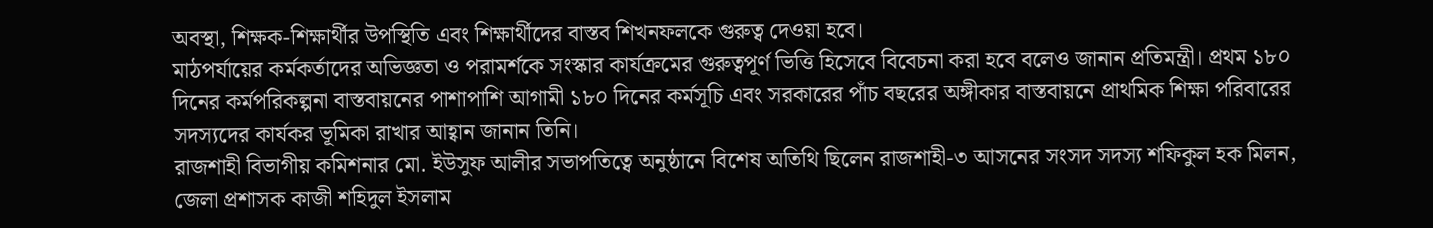অবস্থা, শিক্ষক-শিক্ষার্থীর উপস্থিতি এবং শিক্ষার্থীদের বাস্তব শিখনফলকে গুরুত্ব দেওয়া হবে।
মাঠপর্যায়ের কর্মকর্তাদের অভিজ্ঞতা ও পরামর্শকে সংস্কার কার্যক্রমের গুরুত্বপূর্ণ ভিত্তি হিসেবে বিবেচনা করা হবে বলেও জানান প্রতিমন্ত্রী। প্রথম ১৮০ দিনের কর্মপরিকল্পনা বাস্তবায়নের পাশাপাশি আগামী ১৮০ দিনের কর্মসূচি এবং সরকারের পাঁচ বছরের অঙ্গীকার বাস্তবায়নে প্রাথমিক শিক্ষা পরিবারের সদস্যদের কার্যকর ভূমিকা রাখার আহ্বান জানান তিনি।
রাজশাহী বিভাগীয় কমিশনার মো. ইউসুফ আলীর সভাপতিত্বে অনুষ্ঠানে বিশেষ অতিথি ছিলেন রাজশাহী-৩ আসনের সংসদ সদস্য শফিকুল হক মিলন, জেলা প্রশাসক কাজী শহিদুল ইসলাম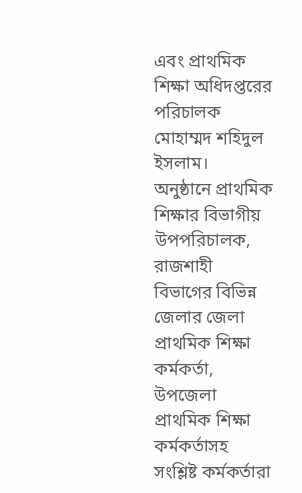এবং প্রাথমিক শিক্ষা অধিদপ্তরের পরিচালক মোহাম্মদ শহিদুল ইসলাম।
অনুষ্ঠানে প্রাথমিক শিক্ষার বিভাগীয় উপপরিচালক, রাজশাহী বিভাগের বিভিন্ন জেলার জেলা প্রাথমিক শিক্ষা কর্মকর্তা, উপজেলা প্রাথমিক শিক্ষা কর্মকর্তাসহ সংশ্লিষ্ট কর্মকর্তারা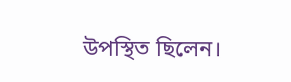উপস্থিত ছিলেন।